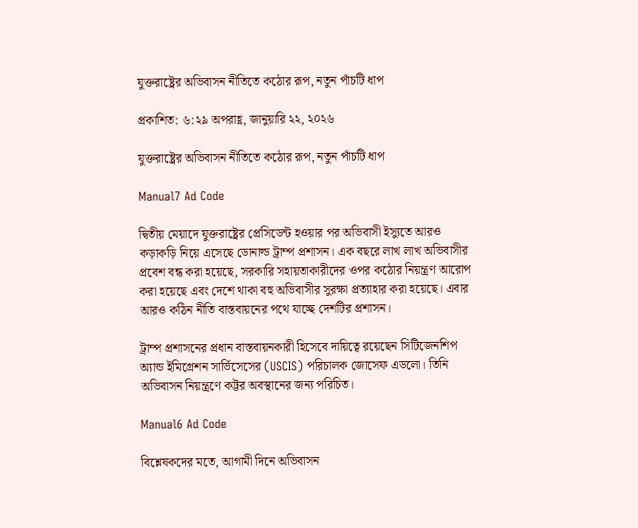যুক্তরাষ্ট্রের অভিবাসন নীতিতে কঠোর রূপ, নতুন পাঁচটি ধাপ

প্রকাশিত: ৬:২৯ অপরাহ্ণ, জানুয়ারি ২২, ২০২৬

যুক্তরাষ্ট্রের অভিবাসন নীতিতে কঠোর রূপ, নতুন পাঁচটি ধাপ

Manual7 Ad Code

দ্বিতীয় মেয়াদে যুক্তরাষ্ট্রের প্রেসিডেন্ট হওয়ার পর অভিবাসী ইস্যুতে আরও কড়াকড়ি নিয়ে এসেছে ডোনাল্ড ট্রাম্প প্রশাসন। এক বছরে লাখ লাখ অভিবাসীর প্রবেশ বন্ধ করা হয়েছে, সরকারি সহায়তাকারীদের ওপর কঠোর নিয়ন্ত্রণ আরোপ করা হয়েছে এবং দেশে থাকা বহু অভিবাসীর সুরক্ষা প্রত্যাহার করা হয়েছে। এবার আরও কঠিন নীতি বাস্তবায়নের পথে যাচ্ছে দেশটির প্রশাসন।

ট্রাম্প প্রশাসনের প্রধান বাস্তবায়নকারী হিসেবে দায়িত্বে রয়েছেন সিটিজেনশিপ অ্যান্ড ইমিগ্রেশন সার্ভিসেসের (USCIS) পরিচালক জোসেফ এডলো। তিনি অভিবাসন নিয়ন্ত্রণে কট্টর অবস্থানের জন্য পরিচিত।

Manual6 Ad Code

বিশ্লেষকদের মতে, আগামী দিনে অভিবাসন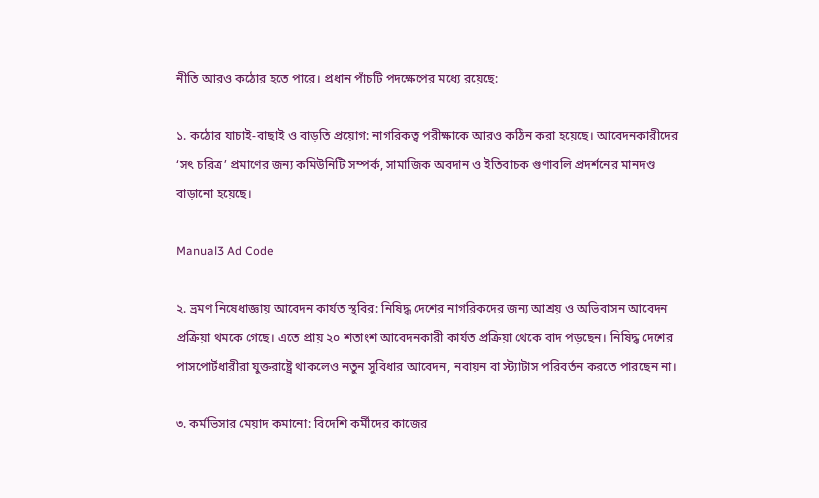নীতি আরও কঠোর হতে পারে। প্রধান পাঁচটি পদক্ষেপের মধ্যে রয়েছে:

১. কঠোর যাচাই-বাছাই ও বাড়তি প্রয়োগ: নাগরিকত্ব পরীক্ষাকে আরও কঠিন করা হয়েছে। আবেদনকারীদের ‘সৎ চরিত্র’ প্রমাণের জন্য কমিউনিটি সম্পর্ক, সামাজিক অবদান ও ইতিবাচক গুণাবলি প্রদর্শনের মানদণ্ড বাড়ানো হয়েছে।

Manual3 Ad Code

২. ভ্রমণ নিষেধাজ্ঞায় আবেদন কার্যত স্থবির: নিষিদ্ধ দেশের নাগরিকদের জন্য আশ্রয় ও অভিবাসন আবেদন প্রক্রিয়া থমকে গেছে। এতে প্রায় ২০ শতাংশ আবেদনকারী কার্যত প্রক্রিয়া থেকে বাদ পড়ছেন। নিষিদ্ধ দেশের পাসপোর্টধারীরা যুক্তরাষ্ট্রে থাকলেও নতুন সুবিধার আবেদন, নবায়ন বা স্ট্যাটাস পরিবর্তন করতে পারছেন না।

৩. কর্মভিসার মেয়াদ কমানো: বিদেশি কর্মীদের কাজের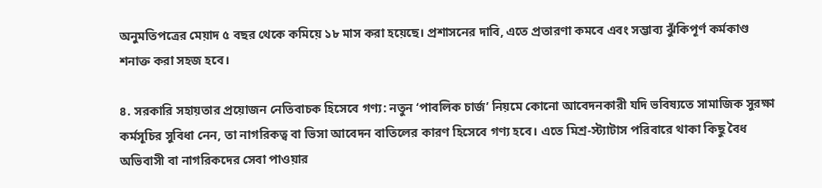অনুমতিপত্রের মেয়াদ ৫ বছর থেকে কমিয়ে ১৮ মাস করা হয়েছে। প্রশাসনের দাবি, এতে প্রতারণা কমবে এবং সম্ভাব্য ঝুঁকিপূর্ণ কর্মকাণ্ড শনাক্ত করা সহজ হবে।

৪. সরকারি সহায়তার প্রয়োজন নেতিবাচক হিসেবে গণ্য: নতুন ‘পাবলিক চার্জ’ নিয়মে কোনো আবেদনকারী যদি ভবিষ্যতে সামাজিক সুরক্ষা কর্মসূচির সুবিধা নেন, তা নাগরিকত্ব বা ভিসা আবেদন বাতিলের কারণ হিসেবে গণ্য হবে। এতে মিশ্র-স্ট্যাটাস পরিবারে থাকা কিছু বৈধ অভিবাসী বা নাগরিকদের সেবা পাওয়ার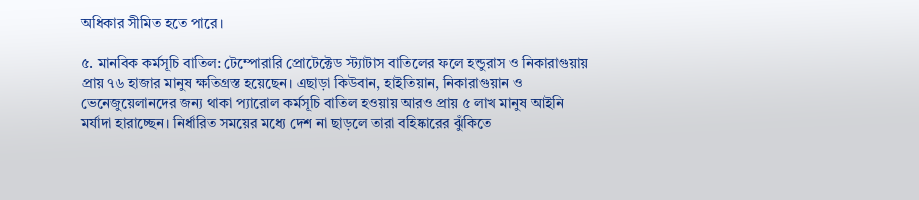অধিকার সীমিত হতে পারে।

৫. মানবিক কর্মসূচি বাতিল: টেম্পোরারি প্রোটেক্টেড স্ট্যাটাস বাতিলের ফলে হন্ডুরাস ও নিকারাগুয়ায় প্রায় ৭৬ হাজার মানুষ ক্ষতিগ্রস্ত হয়েছেন। এছাড়া কিউবান, হাইতিয়ান, নিকারাগুয়ান ও ভেনেজুয়েলানদের জন্য থাকা প্যারোল কর্মসূচি বাতিল হওয়ায় আরও প্রায় ৫ লাখ মানুষ আইনি মর্যাদা হারাচ্ছেন। নির্ধারিত সময়ের মধ্যে দেশ না ছাড়লে তারা বহিষ্কারের ঝুঁকিতে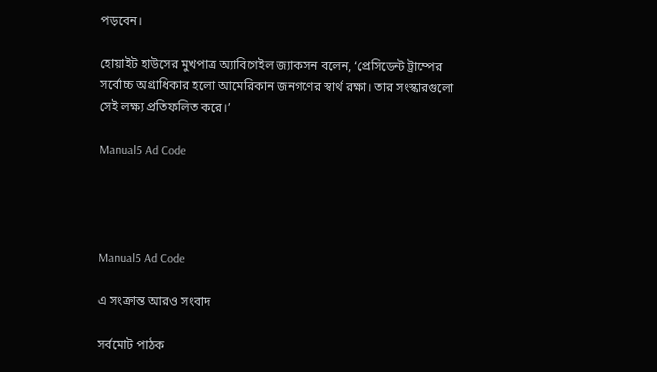পড়বেন।

হোয়াইট হাউসের মুখপাত্র অ্যাবিগেইল জ্যাকসন বলেন, ‘প্রেসিডেন্ট ট্রাম্পের সর্বোচ্চ অগ্রাধিকার হলো আমেরিকান জনগণের স্বার্থ রক্ষা। তার সংস্কারগুলো সেই লক্ষ্য প্রতিফলিত করে।’

Manual5 Ad Code




Manual5 Ad Code

এ সংক্রান্ত আরও সংবাদ

সর্বমোট পাঠক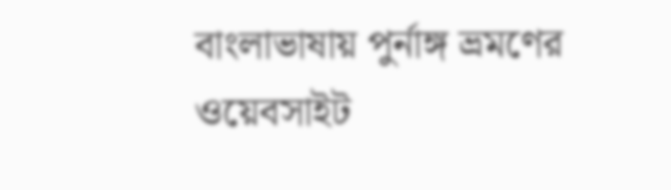বাংলাভাষায় পুর্নাঙ্গ ভ্রমণের ওয়েবসাইট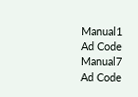Manual1 Ad Code
Manual7 Ad Code